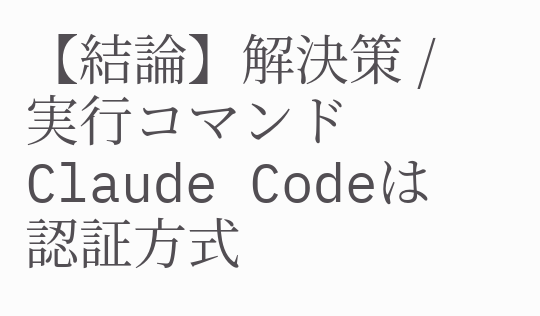【結論】解決策 / 実行コマンド
Claude Codeは認証方式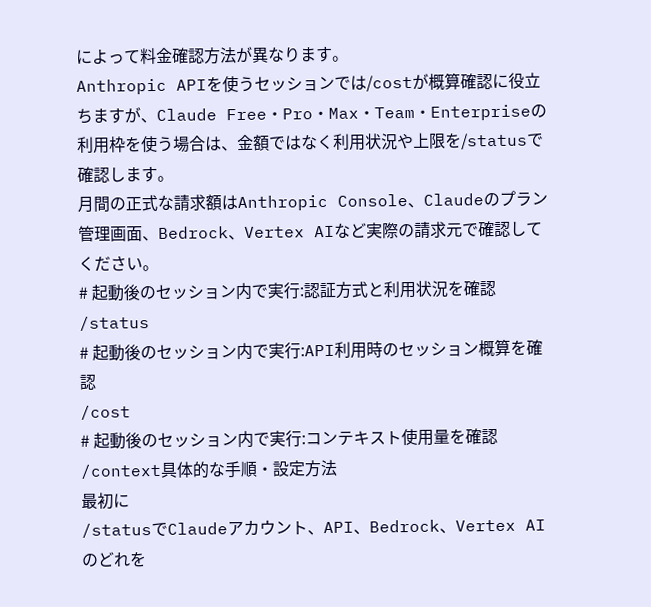によって料金確認方法が異なります。
Anthropic APIを使うセッションでは/costが概算確認に役立ちますが、Claude Free・Pro・Max・Team・Enterpriseの利用枠を使う場合は、金額ではなく利用状況や上限を/statusで確認します。
月間の正式な請求額はAnthropic Console、Claudeのプラン管理画面、Bedrock、Vertex AIなど実際の請求元で確認してください。
# 起動後のセッション内で実行:認証方式と利用状況を確認
/status
# 起動後のセッション内で実行:API利用時のセッション概算を確認
/cost
# 起動後のセッション内で実行:コンテキスト使用量を確認
/context具体的な手順・設定方法
最初に
/statusでClaudeアカウント、API、Bedrock、Vertex AIのどれを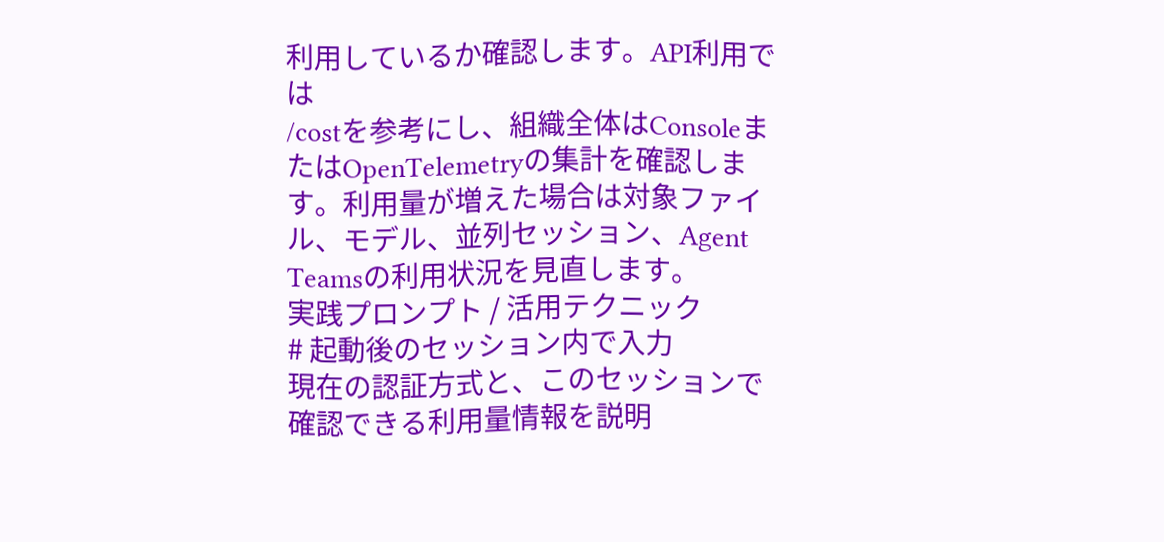利用しているか確認します。API利用では
/costを参考にし、組織全体はConsoleまたはOpenTelemetryの集計を確認します。利用量が増えた場合は対象ファイル、モデル、並列セッション、Agent Teamsの利用状況を見直します。
実践プロンプト / 活用テクニック
# 起動後のセッション内で入力
現在の認証方式と、このセッションで確認できる利用量情報を説明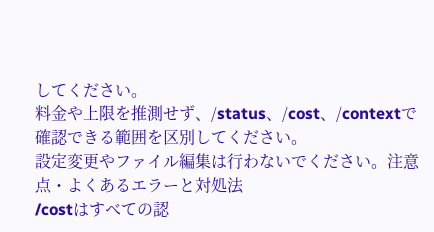してください。
料金や上限を推測せず、/status、/cost、/contextで確認できる範囲を区別してください。
設定変更やファイル編集は行わないでください。注意点・よくあるエラーと対処法
/costはすべての認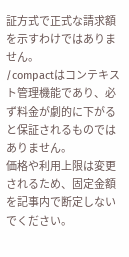証方式で正式な請求額を示すわけではありません。
/compactはコンテキスト管理機能であり、必ず料金が劇的に下がると保証されるものではありません。
価格や利用上限は変更されるため、固定金額を記事内で断定しないでください。